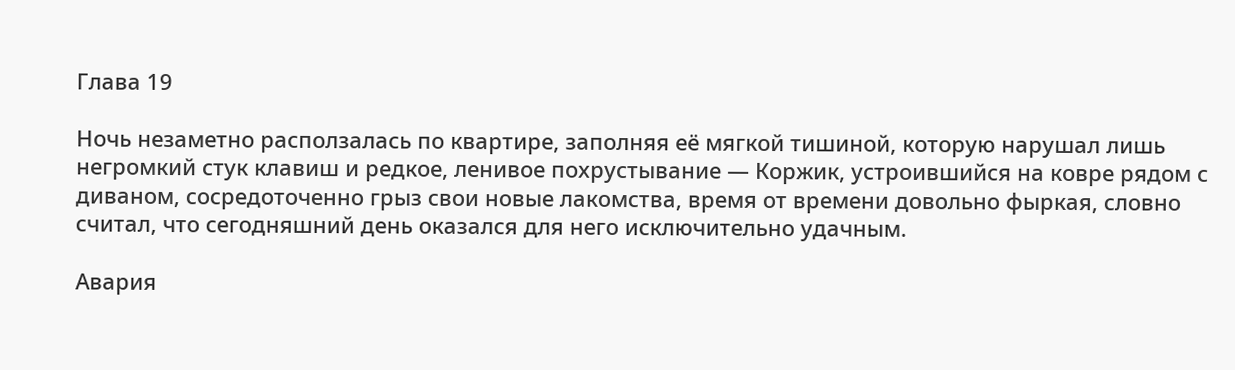Глава 19

Ночь незаметно расползалась по квартире, заполняя её мягкой тишиной, которую нарушал лишь негромкий стук клавиш и редкое, ленивое похрустывание — Коржик, устроившийся на ковре рядом с диваном, сосредоточенно грыз свои новые лакомства, время от времени довольно фыркая, словно считал, что сегодняшний день оказался для него исключительно удачным.

Авария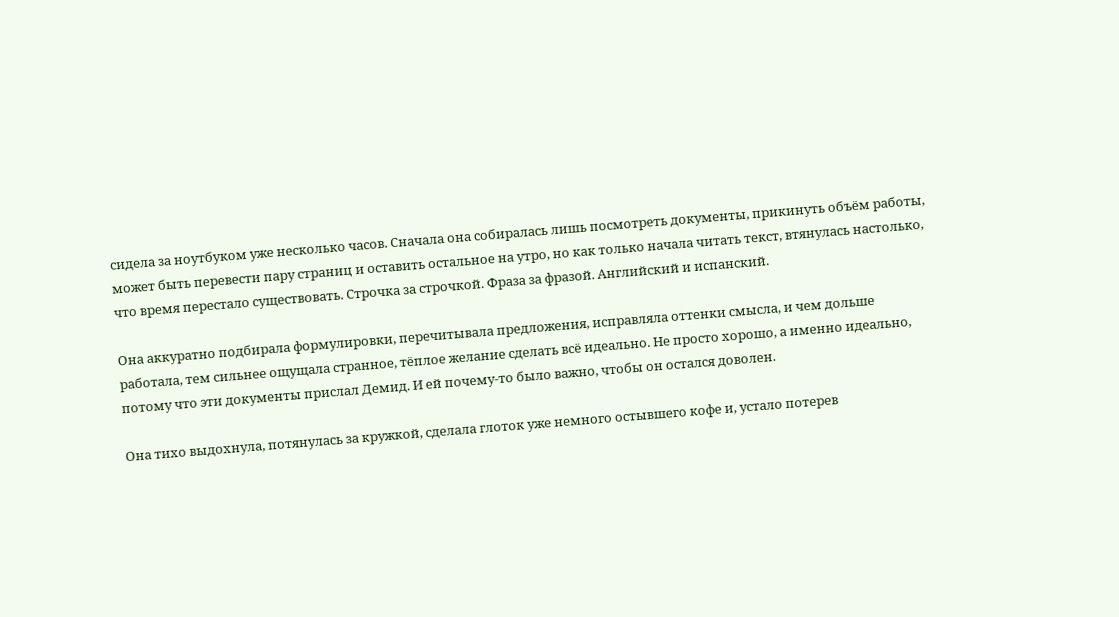сидела за ноутбуком уже несколько часов. Сначала она собиралась лишь посмотреть документы, прикинуть объём работы, может быть перевести пару страниц и оставить остальное на утро, но как только начала читать текст, втянулась настолько, что время перестало существовать. Строчка за строчкой. Фраза за фразой. Английский и испанский.

Она аккуратно подбирала формулировки, перечитывала предложения, исправляла оттенки смысла, и чем дольше работала, тем сильнее ощущала странное, тёплое желание сделать всё идеально. Не просто хорошо, а именно идеально, потому что эти документы прислал Демид. И ей почему-то было важно, чтобы он остался доволен.

Она тихо выдохнула, потянулась за кружкой, сделала глоток уже немного остывшего кофе и, устало потерев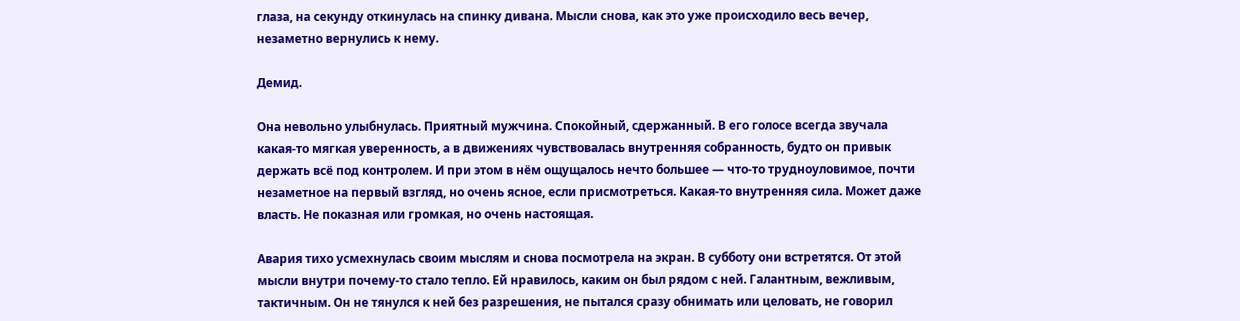глаза, на секунду откинулась на спинку дивана. Мысли снова, как это уже происходило весь вечер, незаметно вернулись к нему.

Демид.

Она невольно улыбнулась. Приятный мужчина. Спокойный, сдержанный. В его голосе всегда звучала какая-то мягкая уверенность, а в движениях чувствовалась внутренняя собранность, будто он привык держать всё под контролем. И при этом в нём ощущалось нечто большее — что-то трудноуловимое, почти незаметное на первый взгляд, но очень ясное, если присмотреться. Какая-то внутренняя сила. Может даже власть. Не показная или громкая, но очень настоящая.

Авария тихо усмехнулась своим мыслям и снова посмотрела на экран. В субботу они встретятся. От этой мысли внутри почему-то стало тепло. Ей нравилось, каким он был рядом с ней. Галантным, вежливым, тактичным. Он не тянулся к ней без разрешения, не пытался сразу обнимать или целовать, не говорил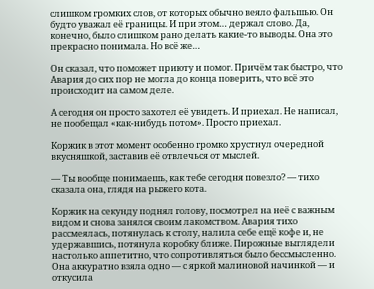слишком громких слов, от которых обычно веяло фальшью. Он будто уважал её границы. И при этом… держал слово. Да, конечно, было слишком рано делать какие-то выводы. Она это прекрасно понимала. Но всё же…

Он сказал, что поможет приюту и помог. Причём так быстро, что Авария до сих пор не могла до конца поверить, что всё это происходит на самом деле.

А сегодня он просто захотел её увидеть. И приехал. Не написал, не пообещал «как-нибудь потом». Просто приехал.

Коржик в этот момент особенно громко хрустнул очередной вкусняшкой, заставив её отвлечься от мыслей.

— Ты вообще понимаешь, как тебе сегодня повезло? — тихо сказала она, глядя на рыжего кота.

Коржик на секунду поднял голову, посмотрел на неё с важным видом и снова занялся своим лакомством. Авария тихо рассмеялась, потянулась к столу, налила себе ещё кофе и, не удержавшись, потянула коробку ближе. Пирожные выглядели настолько аппетитно, что сопротивляться было бессмысленно. Она аккуратно взяла одно — с яркой малиновой начинкой — и откусила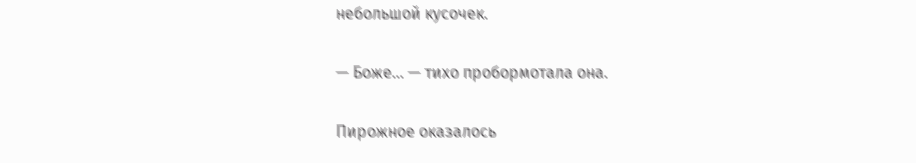небольшой кусочек.

— Боже… — тихо пробормотала она.

Пирожное оказалось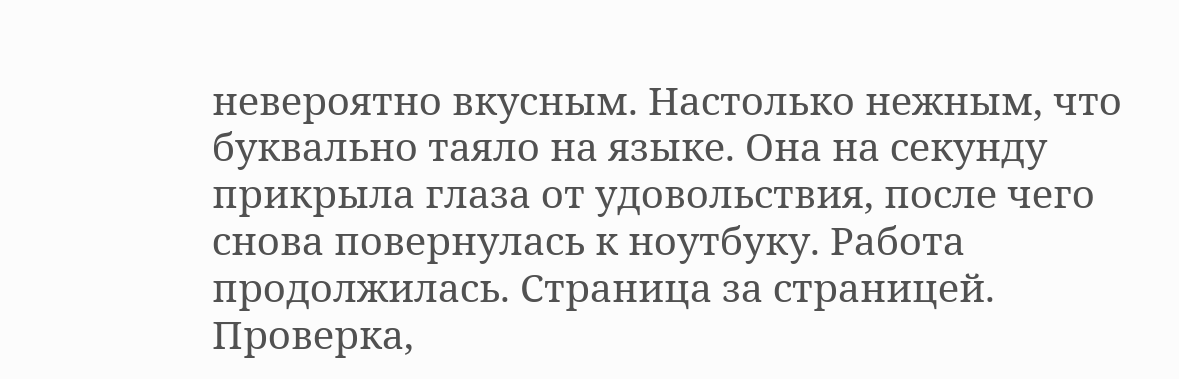невероятно вкусным. Настолько нежным, что буквально таяло на языке. Она на секунду прикрыла глаза от удовольствия, после чего снова повернулась к ноутбуку. Работа продолжилась. Страница за страницей. Проверка,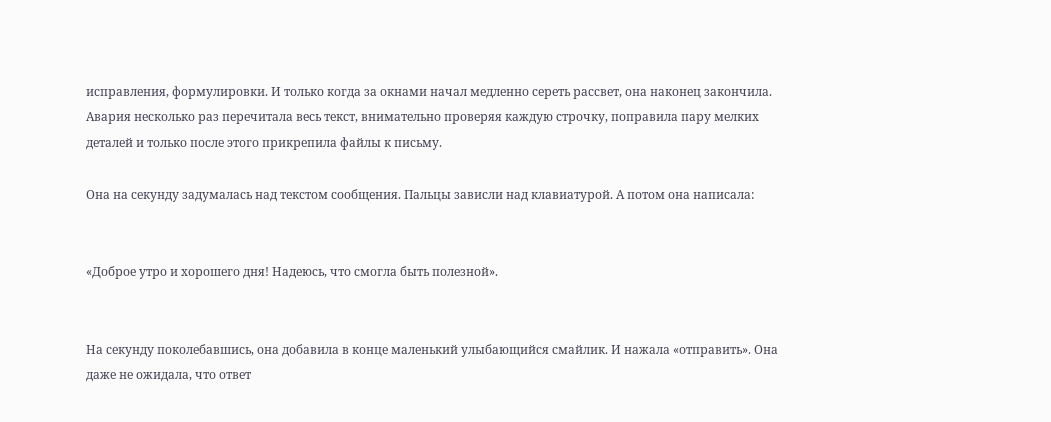исправления, формулировки. И только когда за окнами начал медленно сереть рассвет, она наконец закончила. Авария несколько раз перечитала весь текст, внимательно проверяя каждую строчку, поправила пару мелких деталей и только после этого прикрепила файлы к письму.

Она на секунду задумалась над текстом сообщения. Пальцы зависли над клавиатурой. А потом она написала:


«Доброе утро и хорошего дня! Надеюсь, что смогла быть полезной».


На секунду поколебавшись, она добавила в конце маленький улыбающийся смайлик. И нажала «отправить». Она даже не ожидала, что ответ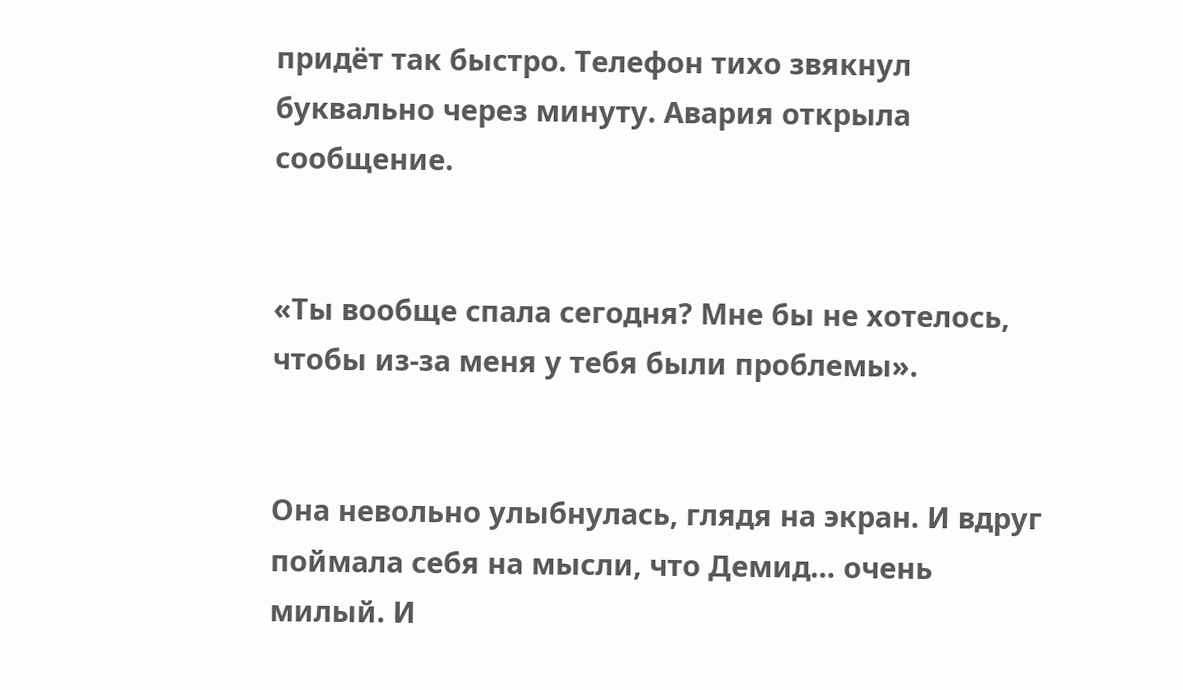придёт так быстро. Телефон тихо звякнул буквально через минуту. Авария открыла сообщение.


«Ты вообще спала сегодня? Мне бы не хотелось, чтобы из-за меня у тебя были проблемы».


Она невольно улыбнулась, глядя на экран. И вдруг поймала себя на мысли, что Демид… очень милый. И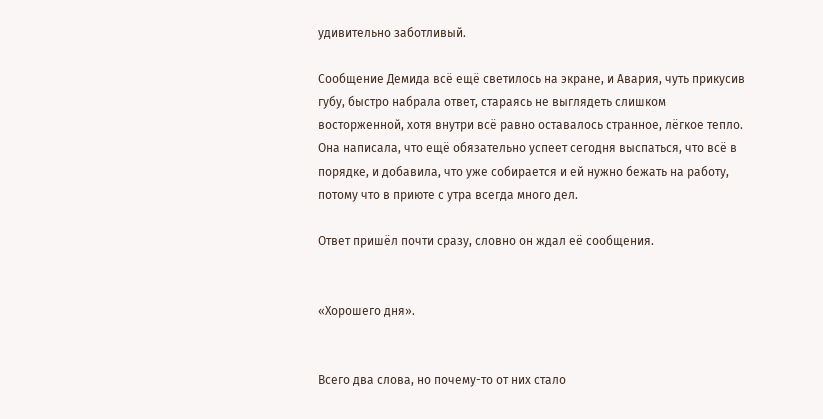удивительно заботливый.

Сообщение Демида всё ещё светилось на экране, и Авария, чуть прикусив губу, быстро набрала ответ, стараясь не выглядеть слишком восторженной, хотя внутри всё равно оставалось странное, лёгкое тепло. Она написала, что ещё обязательно успеет сегодня выспаться, что всё в порядке, и добавила, что уже собирается и ей нужно бежать на работу, потому что в приюте с утра всегда много дел.

Ответ пришёл почти сразу, словно он ждал её сообщения.


«Хорошего дня».


Всего два слова, но почему-то от них стало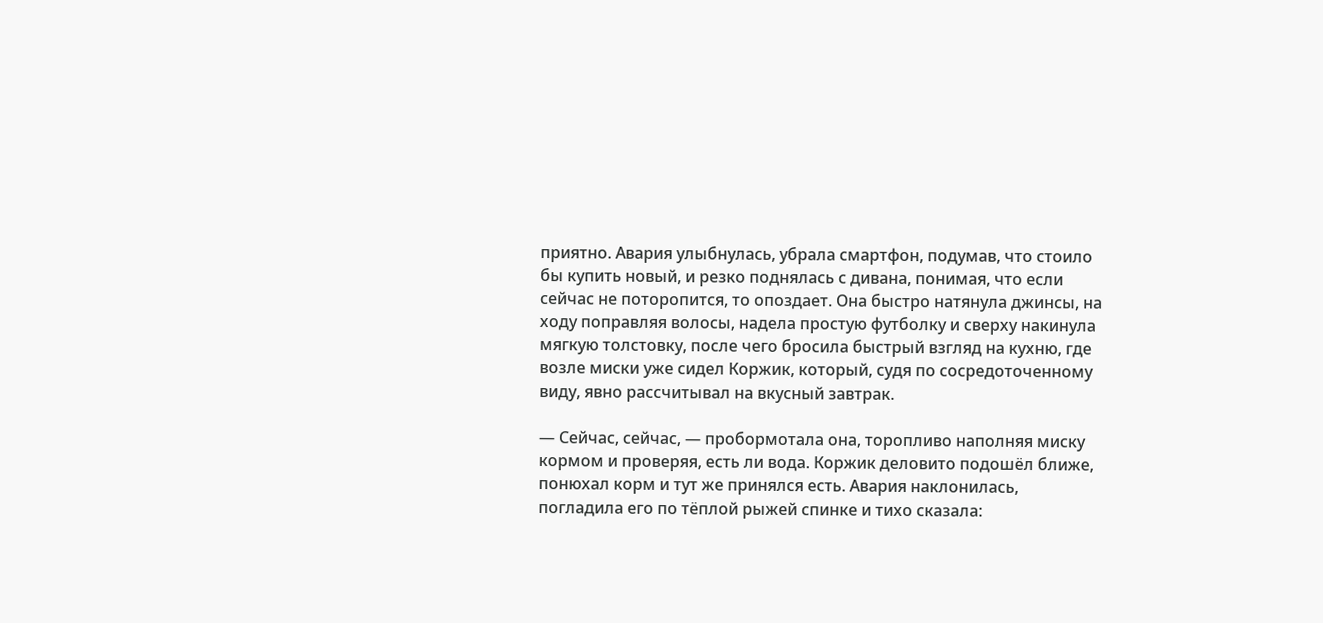приятно. Авария улыбнулась, убрала смартфон, подумав, что стоило бы купить новый, и резко поднялась с дивана, понимая, что если сейчас не поторопится, то опоздает. Она быстро натянула джинсы, на ходу поправляя волосы, надела простую футболку и сверху накинула мягкую толстовку, после чего бросила быстрый взгляд на кухню, где возле миски уже сидел Коржик, который, судя по сосредоточенному виду, явно рассчитывал на вкусный завтрак.

— Сейчас, сейчас, — пробормотала она, торопливо наполняя миску кормом и проверяя, есть ли вода. Коржик деловито подошёл ближе, понюхал корм и тут же принялся есть. Авария наклонилась, погладила его по тёплой рыжей спинке и тихо сказала: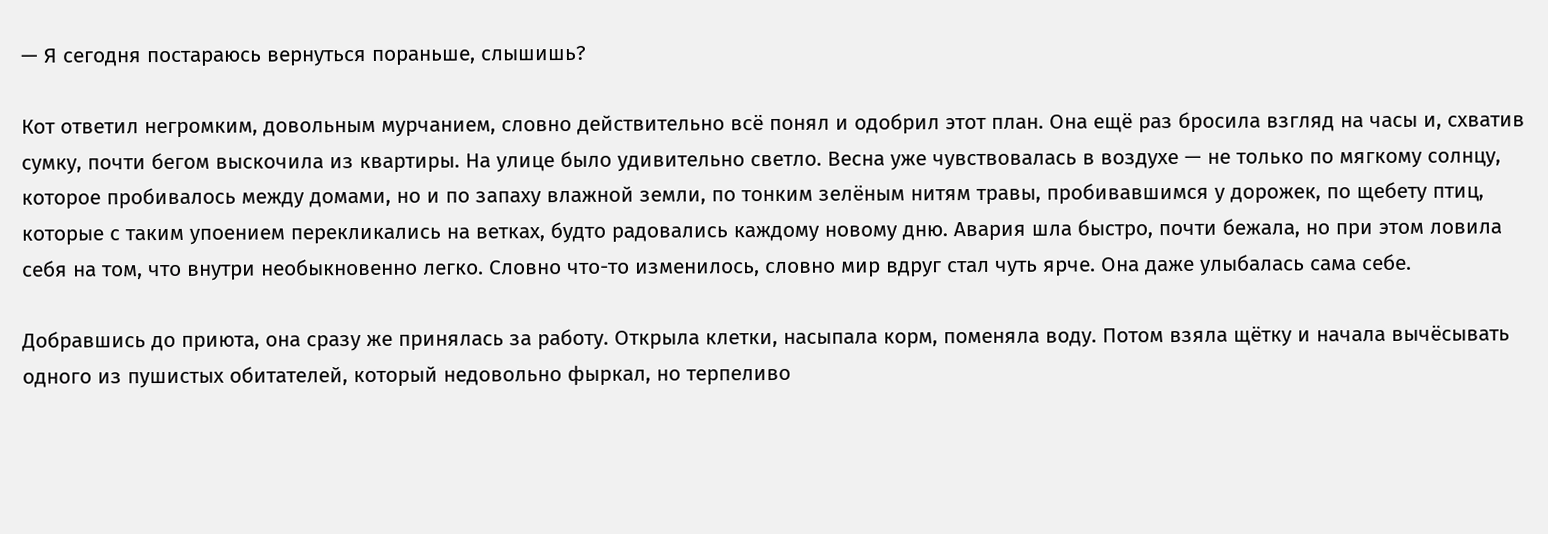— Я сегодня постараюсь вернуться пораньше, слышишь?

Кот ответил негромким, довольным мурчанием, словно действительно всё понял и одобрил этот план. Она ещё раз бросила взгляд на часы и, схватив сумку, почти бегом выскочила из квартиры. На улице было удивительно светло. Весна уже чувствовалась в воздухе — не только по мягкому солнцу, которое пробивалось между домами, но и по запаху влажной земли, по тонким зелёным нитям травы, пробивавшимся у дорожек, по щебету птиц, которые с таким упоением перекликались на ветках, будто радовались каждому новому дню. Авария шла быстро, почти бежала, но при этом ловила себя на том, что внутри необыкновенно легко. Словно что-то изменилось, словно мир вдруг стал чуть ярче. Она даже улыбалась сама себе.

Добравшись до приюта, она сразу же принялась за работу. Открыла клетки, насыпала корм, поменяла воду. Потом взяла щётку и начала вычёсывать одного из пушистых обитателей, который недовольно фыркал, но терпеливо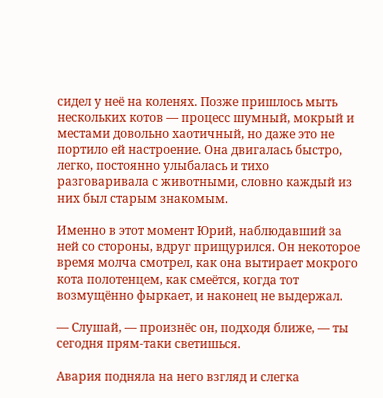сидел у неё на коленях. Позже пришлось мыть нескольких котов — процесс шумный, мокрый и местами довольно хаотичный, но даже это не портило ей настроение. Она двигалась быстро, легко, постоянно улыбалась и тихо разговаривала с животными, словно каждый из них был старым знакомым.

Именно в этот момент Юрий, наблюдавший за ней со стороны, вдруг прищурился. Он некоторое время молча смотрел, как она вытирает мокрого кота полотенцем, как смеётся, когда тот возмущённо фыркает, и наконец не выдержал.

— Слушай, — произнёс он, подходя ближе, — ты сегодня прям-таки светишься.

Авария подняла на него взгляд и слегка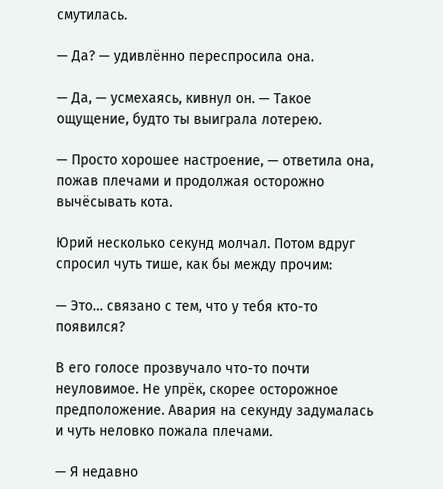смутилась.

— Да? — удивлённо переспросила она.

— Да, — усмехаясь, кивнул он. — Такое ощущение, будто ты выиграла лотерею.

— Просто хорошее настроение, — ответила она, пожав плечами и продолжая осторожно вычёсывать кота.

Юрий несколько секунд молчал. Потом вдруг спросил чуть тише, как бы между прочим:

— Это… связано с тем, что у тебя кто-то появился?

В его голосе прозвучало что-то почти неуловимое. Не упрёк, скорее осторожное предположение. Авария на секунду задумалась и чуть неловко пожала плечами.

— Я недавно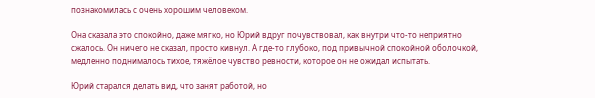познакомилась с очень хорошим человеком.

Она сказала это спокойно, даже мягко, но Юрий вдруг почувствовал, как внутри что-то неприятно сжалось. Он ничего не сказал, просто кивнул. А где-то глубоко, под привычной спокойной оболочкой, медленно поднималось тихое, тяжёлое чувство ревности, которое он не ожидал испытать.

Юрий старался делать вид, что занят работой, но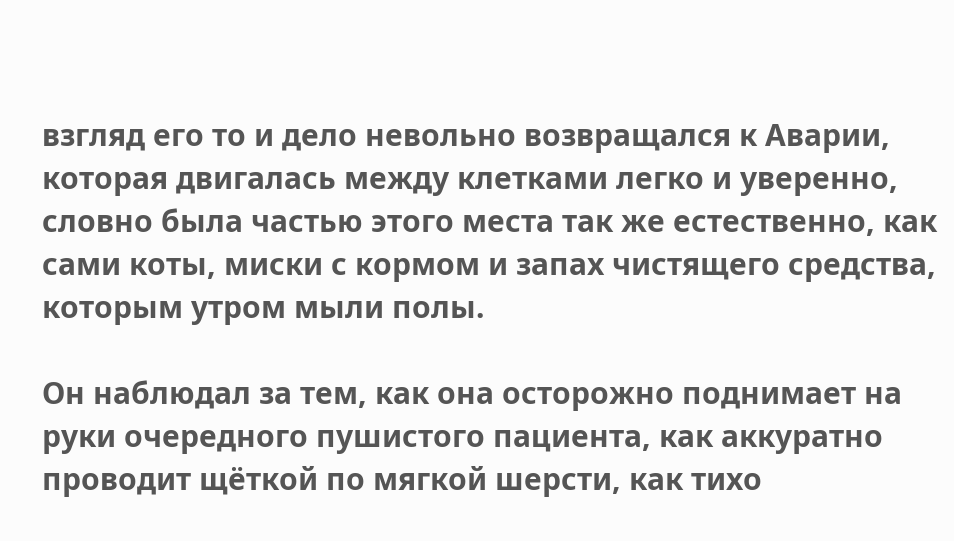взгляд его то и дело невольно возвращался к Аварии, которая двигалась между клетками легко и уверенно, словно была частью этого места так же естественно, как сами коты, миски с кормом и запах чистящего средства, которым утром мыли полы.

Он наблюдал за тем, как она осторожно поднимает на руки очередного пушистого пациента, как аккуратно проводит щёткой по мягкой шерсти, как тихо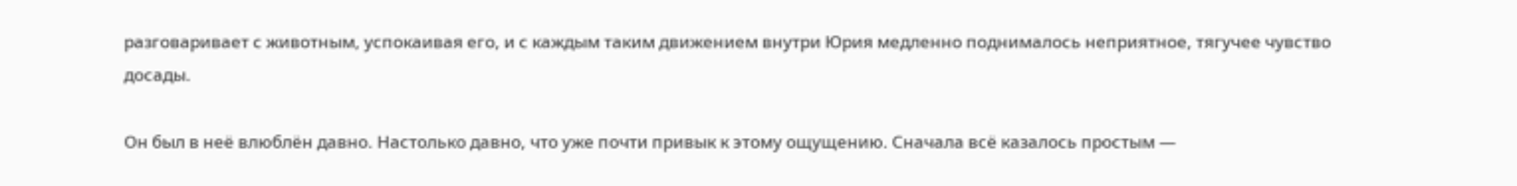разговаривает с животным, успокаивая его, и с каждым таким движением внутри Юрия медленно поднималось неприятное, тягучее чувство досады.

Он был в неё влюблён давно. Настолько давно, что уже почти привык к этому ощущению. Сначала всё казалось простым —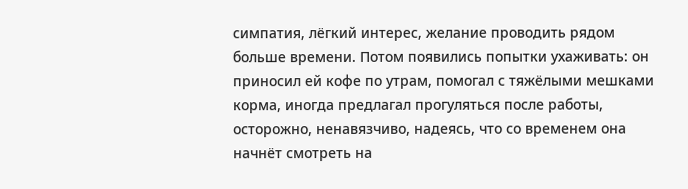симпатия, лёгкий интерес, желание проводить рядом больше времени. Потом появились попытки ухаживать: он приносил ей кофе по утрам, помогал с тяжёлыми мешками корма, иногда предлагал прогуляться после работы, осторожно, ненавязчиво, надеясь, что со временем она начнёт смотреть на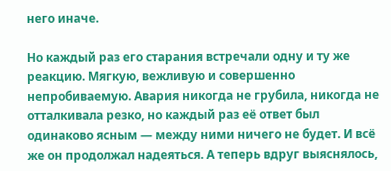него иначе.

Но каждый раз его старания встречали одну и ту же реакцию. Мягкую, вежливую и совершенно непробиваемую. Авария никогда не грубила, никогда не отталкивала резко, но каждый раз её ответ был одинаково ясным — между ними ничего не будет. И всё же он продолжал надеяться. А теперь вдруг выяснялось,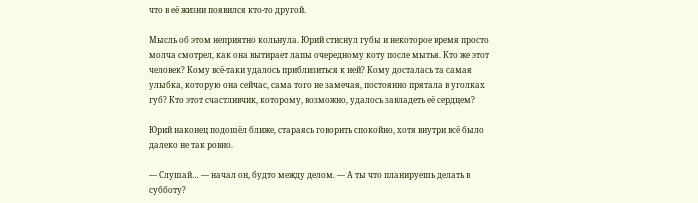что в её жизни появился кто-то другой.

Мысль об этом неприятно кольнула. Юрий стиснул губы и некоторое время просто молча смотрел, как она вытирает лапы очередному коту после мытья. Кто же этот человек? Кому всё-таки удалось приблизиться к ней? Кому досталась та самая улыбка, которую она сейчас, сама того не замечая, постоянно прятала в уголках губ? Кто этот счастливчик, которому, возможно, удалось завладеть её сердцем?

Юрий наконец подошёл ближе, стараясь говорить спокойно, хотя внутри всё было далеко не так ровно.

— Слушай… — начал он, будто между делом. — А ты что планируешь делать в субботу?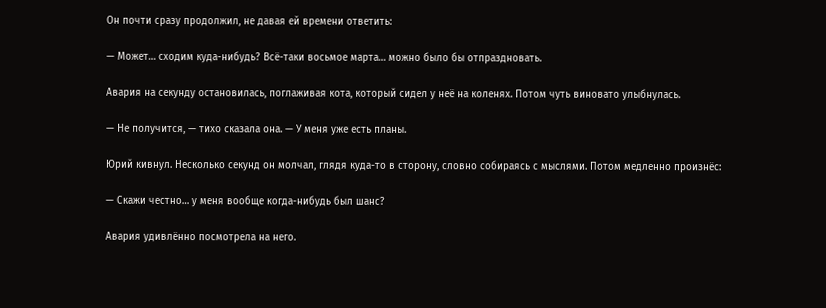Он почти сразу продолжил, не давая ей времени ответить:

— Может… сходим куда-нибудь? Всё-таки восьмое марта… можно было бы отпраздновать.

Авария на секунду остановилась, поглаживая кота, который сидел у неё на коленях. Потом чуть виновато улыбнулась.

— Не получится, — тихо сказала она. — У меня уже есть планы.

Юрий кивнул. Несколько секунд он молчал, глядя куда-то в сторону, словно собираясь с мыслями. Потом медленно произнёс:

— Скажи честно… у меня вообще когда-нибудь был шанс?

Авария удивлённо посмотрела на него.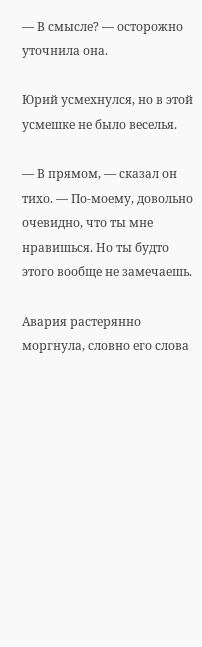— В смысле? — осторожно уточнила она.

Юрий усмехнулся, но в этой усмешке не было веселья.

— В прямом, — сказал он тихо. — По-моему, довольно очевидно, что ты мне нравишься. Но ты будто этого вообще не замечаешь.

Авария растерянно моргнула, словно его слова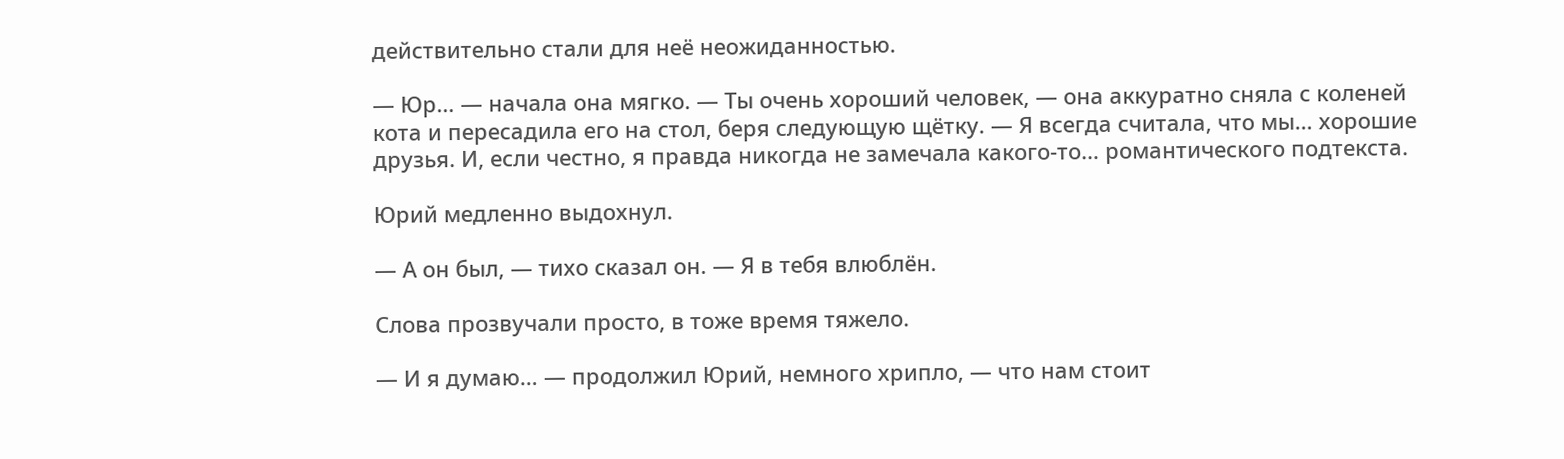действительно стали для неё неожиданностью.

— Юр… — начала она мягко. — Ты очень хороший человек, — она аккуратно сняла с коленей кота и пересадила его на стол, беря следующую щётку. — Я всегда считала, что мы… хорошие друзья. И, если честно, я правда никогда не замечала какого-то… романтического подтекста.

Юрий медленно выдохнул.

— А он был, — тихо сказал он. — Я в тебя влюблён.

Слова прозвучали просто, в тоже время тяжело.

— И я думаю… — продолжил Юрий, немного хрипло, — что нам стоит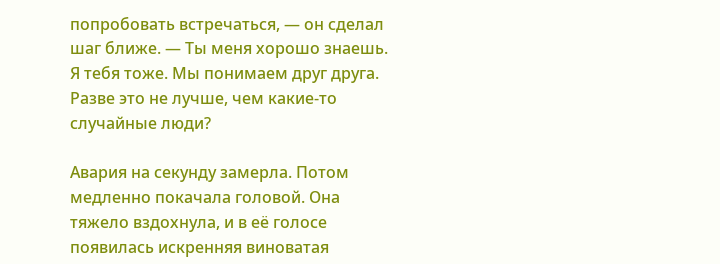попробовать встречаться, — он сделал шаг ближе. — Ты меня хорошо знаешь. Я тебя тоже. Мы понимаем друг друга. Разве это не лучше, чем какие-то случайные люди?

Авария на секунду замерла. Потом медленно покачала головой. Она тяжело вздохнула, и в её голосе появилась искренняя виноватая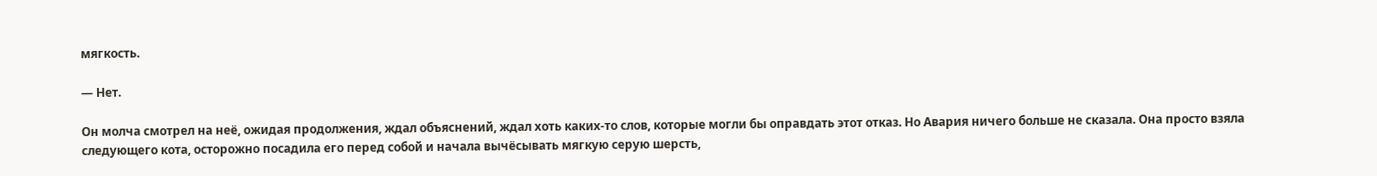мягкость.

— Нет.

Он молча смотрел на неё, ожидая продолжения, ждал объяснений, ждал хоть каких-то слов, которые могли бы оправдать этот отказ. Но Авария ничего больше не сказала. Она просто взяла следующего кота, осторожно посадила его перед собой и начала вычёсывать мягкую серую шерсть,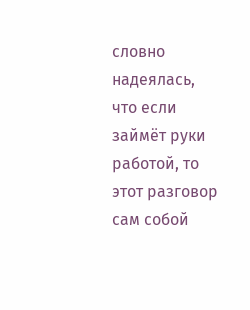словно надеялась, что если займёт руки работой, то этот разговор сам собой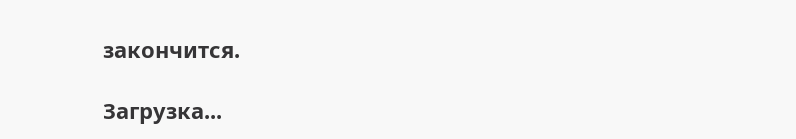закончится.

Загрузка...